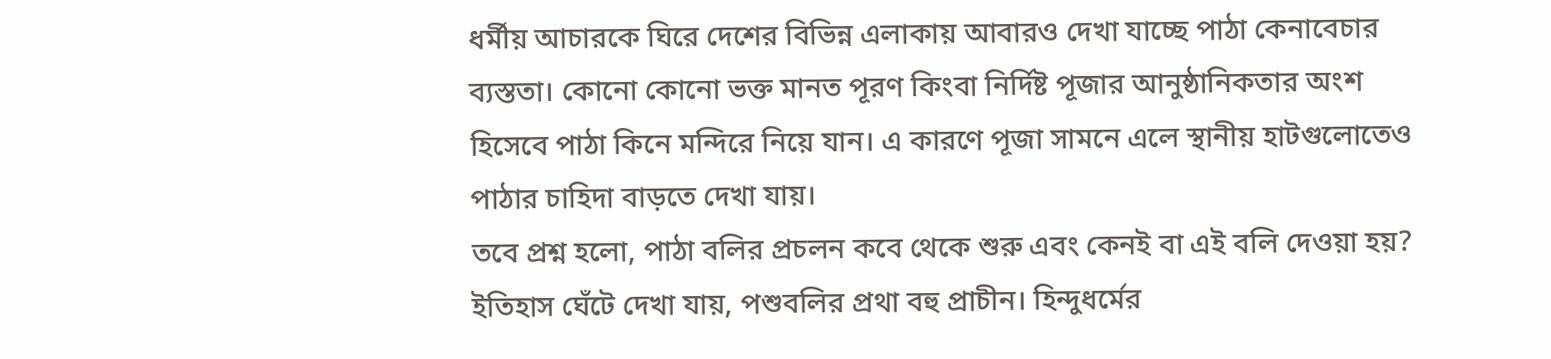ধর্মীয় আচারকে ঘিরে দেশের বিভিন্ন এলাকায় আবারও দেখা যাচ্ছে পাঠা কেনাবেচার ব্যস্ততা। কোনো কোনো ভক্ত মানত পূরণ কিংবা নির্দিষ্ট পূজার আনুষ্ঠানিকতার অংশ হিসেবে পাঠা কিনে মন্দিরে নিয়ে যান। এ কারণে পূজা সামনে এলে স্থানীয় হাটগুলোতেও পাঠার চাহিদা বাড়তে দেখা যায়।
তবে প্রশ্ন হলো, পাঠা বলির প্রচলন কবে থেকে শুরু এবং কেনই বা এই বলি দেওয়া হয়?
ইতিহাস ঘেঁটে দেখা যায়, পশুবলির প্রথা বহু প্রাচীন। হিন্দুধর্মের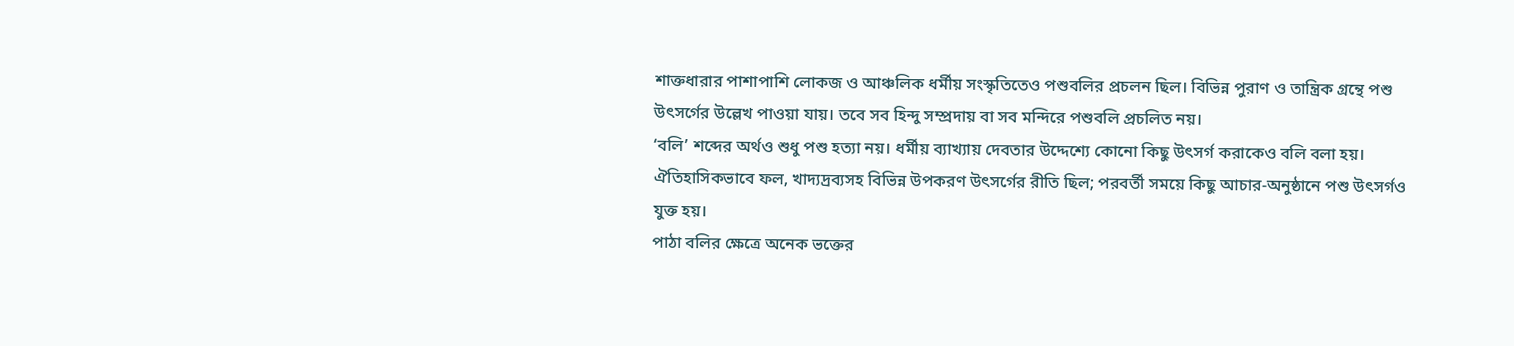শাক্তধারার পাশাপাশি লোকজ ও আঞ্চলিক ধর্মীয় সংস্কৃতিতেও পশুবলির প্রচলন ছিল। বিভিন্ন পুরাণ ও তান্ত্রিক গ্রন্থে পশু উৎসর্গের উল্লেখ পাওয়া যায়। তবে সব হিন্দু সম্প্রদায় বা সব মন্দিরে পশুবলি প্রচলিত নয়।
‘বলি’ শব্দের অর্থও শুধু পশু হত্যা নয়। ধর্মীয় ব্যাখ্যায় দেবতার উদ্দেশ্যে কোনো কিছু উৎসর্গ করাকেও বলি বলা হয়। ঐতিহাসিকভাবে ফল, খাদ্যদ্রব্যসহ বিভিন্ন উপকরণ উৎসর্গের রীতি ছিল; পরবর্তী সময়ে কিছু আচার-অনুষ্ঠানে পশু উৎসর্গও যুক্ত হয়।
পাঠা বলির ক্ষেত্রে অনেক ভক্তের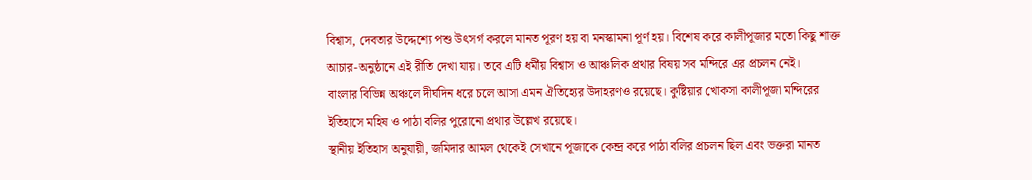বিশ্বাস, দেবতার উদ্দেশ্যে পশু উৎসর্গ করলে মানত পূরণ হয় বা মনস্কামনা পূর্ণ হয়। বিশেষ করে কালীপূজার মতো কিছু শাক্ত আচার-অনুষ্ঠানে এই রীতি দেখা যায়। তবে এটি ধর্মীয় বিশ্বাস ও আঞ্চলিক প্রথার বিষয় সব মন্দিরে এর প্রচলন নেই।
বাংলার বিভিন্ন অঞ্চলে দীর্ঘদিন ধরে চলে আসা এমন ঐতিহ্যের উদাহরণও রয়েছে। কুষ্টিয়ার খোকসা কালীপূজা মন্দিরের ইতিহাসে মহিষ ও পাঠা বলির পুরোনো প্রথার উল্লেখ রয়েছে।
স্থানীয় ইতিহাস অনুযায়ী, জমিদার আমল থেকেই সেখানে পূজাকে কেন্দ্র করে পাঠা বলির প্রচলন ছিল এবং ভক্তরা মানত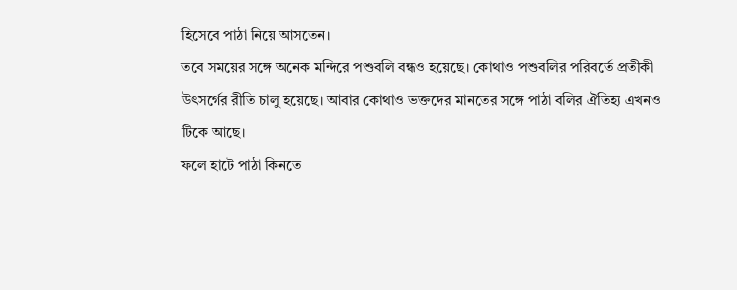হিসেবে পাঠা নিয়ে আসতেন।
তবে সময়ের সঙ্গে অনেক মন্দিরে পশুবলি বন্ধও হয়েছে। কোথাও পশুবলির পরিবর্তে প্রতীকী উৎসর্গের রীতি চালু হয়েছে। আবার কোথাও ভক্তদের মানতের সঙ্গে পাঠা বলির ঐতিহ্য এখনও টিকে আছে।
ফলে হাটে পাঠা কিনতে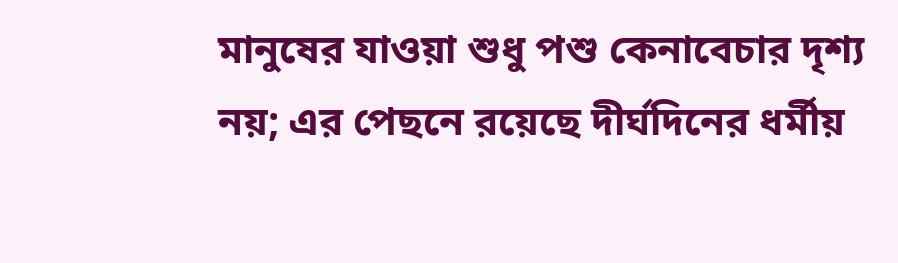মানুষের যাওয়া শুধু পশু কেনাবেচার দৃশ্য নয়; এর পেছনে রয়েছে দীর্ঘদিনের ধর্মীয়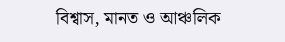বিশ্বাস, মানত ও আঞ্চলিক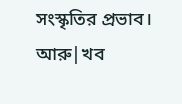সংস্কৃতির প্রভাব।
আরু|খব